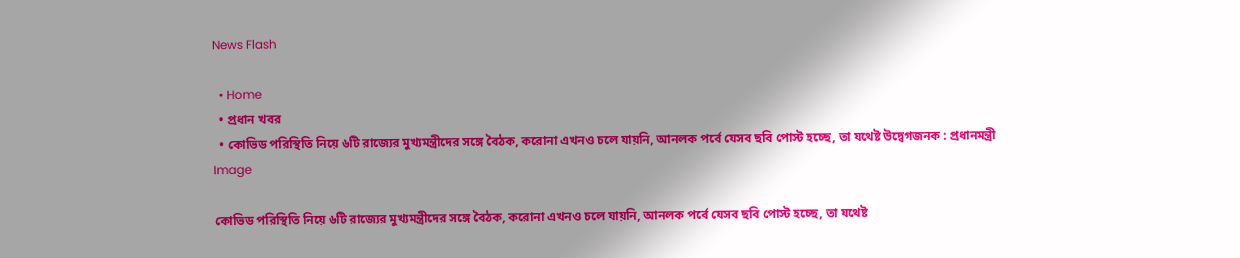News Flash

  • Home
  • প্রধান খবর
  • কোভিড পরিস্থিতি নিয়ে ৬টি রাজ্যের মুখ্যমন্ত্রীদের সঙ্গে বৈঠক, করোনা এখনও চলে যায়নি, আনলক পর্বে যেসব ছবি পোস্ট হচ্ছে, তা যথেষ্ট উদ্বেগজনক : প্রধানমন্ত্রী
Image

কোভিড পরিস্থিতি নিয়ে ৬টি রাজ্যের মুখ্যমন্ত্রীদের সঙ্গে বৈঠক, করোনা এখনও চলে যায়নি, আনলক পর্বে যেসব ছবি পোস্ট হচ্ছে, তা যথেষ্ট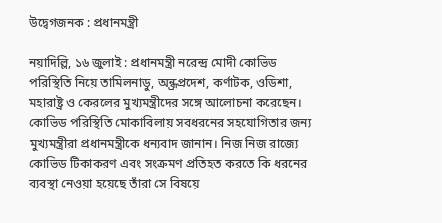উদ্বেগজনক : প্রধানমন্ত্রী

নয়াদিল্লি, ১৬ জুলাই : প্রধানমন্ত্রী নরেন্দ্র মোদী কোভিড পরিস্থিতি নিয়ে তামিলনাডু, অন্ধ্রপ্রদেশ, কর্ণাটক, ওডিশা, মহারাষ্ট্র ও কেরলের মুখ্যমন্ত্রীদের সঙ্গে আলোচনা করেছেন। কোভিড পরিস্থিতি মোকাবিলায় সবধরনের সহযোগিতার জন্য মুখ্যমন্ত্রীরা প্রধানমন্ত্রীকে ধন্যবাদ জানান। নিজ নিজ রাজ্যে কোভিড টিকাকরণ এবং সংক্রমণ প্রতিহত করতে কি ধরনের ব্যবস্থা নেওয়া হয়েছে তাঁরা সে বিষয়ে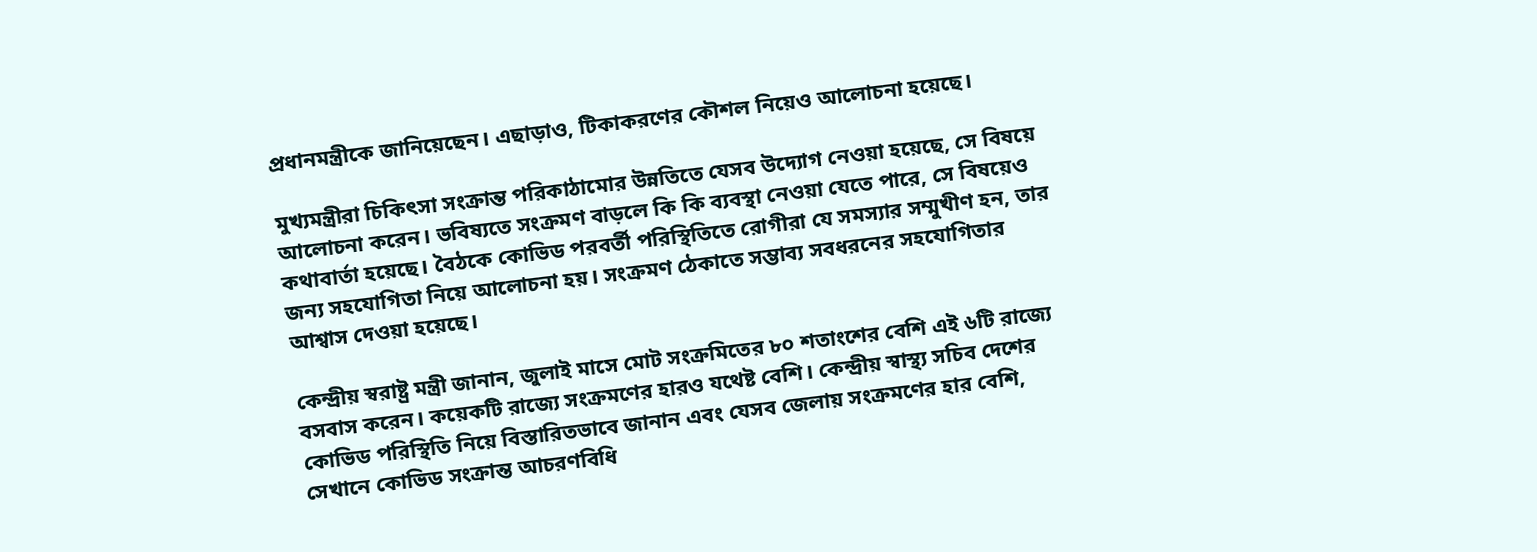প্রধানমন্ত্রীকে জানিয়েছেন। এছাড়াও, টিকাকরণের কৌশল নিয়েও আলোচনা হয়েছে।

মুখ্যমন্ত্রীরা চিকিৎসা সংক্রান্ত পরিকাঠামোর উন্নতিতে যেসব উদ্যোগ নেওয়া হয়েছে, সে বিষয়ে আলোচনা করেন। ভবিষ্যতে সংক্রমণ বাড়লে কি কি ব্যবস্থা নেওয়া যেতে পারে, সে বিষয়েও কথাবার্তা হয়েছে। বৈঠকে কোভিড পরবর্তী পরিস্থিতিতে রোগীরা যে সমস্যার সম্মুখীণ হন, তার জন্য সহযোগিতা নিয়ে আলোচনা হয়। সংক্রমণ ঠেকাতে সম্ভাব্য সবধরনের সহযোগিতার আশ্বাস দেওয়া হয়েছে।

কেন্দ্রীয় স্বরাষ্ট্র মন্ত্রী জানান, জুলাই মাসে মোট সংক্রমিতের ৮০ শতাংশের বেশি এই ৬টি রাজ্যে বসবাস করেন। কয়েকটি রাজ্যে সংক্রমণের হারও যথেষ্ট বেশি। কেন্দ্রীয় স্বাস্থ্য সচিব দেশের কোভিড পরিস্থিতি নিয়ে বিস্তারিতভাবে জানান এবং যেসব জেলায় সংক্রমণের হার বেশি, সেখানে কোভিড সংক্রান্ত আচরণবিধি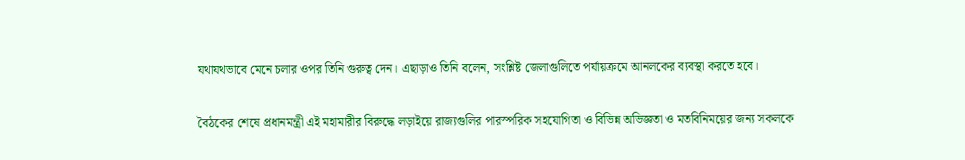যথাযথভাবে মেনে চলার ওপর তিনি গুরুত্ব দেন। এছাড়াও তিনি বলেন, সংশ্লিষ্ট জেলাগুলিতে পর্যায়ক্রমে আনলকের ব্যবস্থা করতে হবে।

বৈঠকের শেষে প্রধানমন্ত্রী এই মহামারীর বিরুদ্ধে লড়াইয়ে রাজ্যগুলির পারস্পরিক সহযোগিতা ও বিভিন্ন অভিজ্ঞতা ও মতবিনিময়ের জন্য সকলকে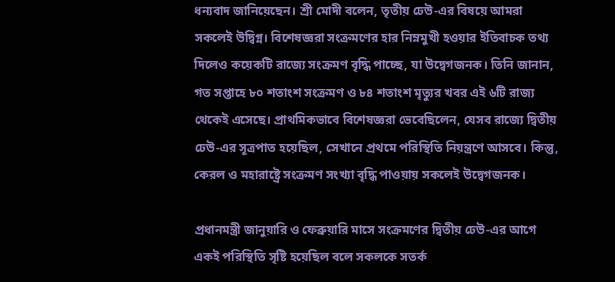ধন্যবাদ জানিয়েছেন। শ্রী মোদী বলেন, তৃতীয় ঢেউ-এর বিষয়ে আমরা সকলেই উদ্বিগ্ন। বিশেষজ্ঞরা সংক্রমণের হার নিম্নমুখী হওয়ার ইতিবাচক তথ্য দিলেও কয়েকটি রাজ্যে সংক্রমণ বৃদ্ধি পাচ্ছে, যা উদ্বেগজনক। তিনি জানান, গত সপ্তাহে ৮০ শতাংশ সংক্রমণ ও ৮৪ শতাংশ মৃত্যুর খবর এই ৬টি রাজ্য থেকেই এসেছে। প্রাথমিকভাবে বিশেষজ্ঞরা ভেবেছিলেন, যেসব রাজ্যে দ্বিতীয় ঢেউ-এর সূত্রপাত হয়েছিল, সেখানে প্রথমে পরিস্থিতি নিয়ন্ত্রণে আসবে। কিন্তু, কেরল ও মহারাষ্ট্রে সংক্রমণ সংখ্যা বৃদ্ধি পাওয়ায় সকলেই উদ্বেগজনক।

প্রধানমন্ত্রী জানুয়ারি ও ফেব্রুয়ারি মাসে সংক্রমণের দ্বিতীয় ঢেউ-এর আগে একই পরিস্থিতি সৃষ্টি হয়েছিল বলে সকলকে সতর্ক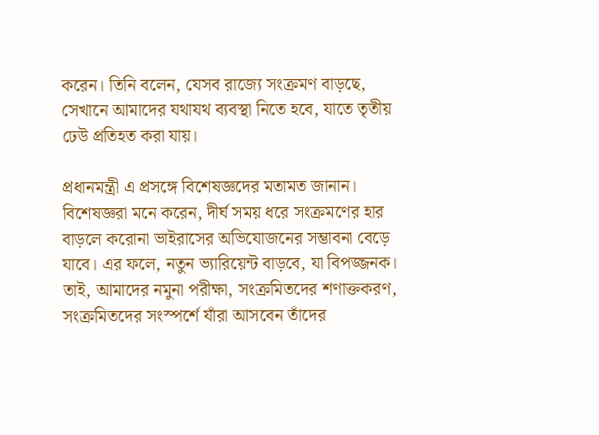করেন। তিনি বলেন, যেসব রাজ্যে সংক্রমণ বাড়ছে, সেখানে আমাদের যথাযথ ব্যবস্থা নিতে হবে, যাতে তৃতীয় ঢেউ প্রতিহত করা যায়।

প্রধানমন্ত্রী এ প্রসঙ্গে বিশেষজ্ঞদের মতামত জানান। বিশেষজ্ঞরা মনে করেন, দীর্ঘ সময় ধরে সংক্রমণের হার বাড়লে করোনা ভাইরাসের অভিযোজনের সম্ভাবনা বেড়ে যাবে। এর ফলে, নতুন ভ্যারিয়েন্ট বাড়বে, যা বিপজ্জনক। তাই, আমাদের নমুনা পরীক্ষা, সংক্রমিতদের শণাক্তকরণ, সংক্রমিতদের সংস্পর্শে যাঁরা আসবেন তাঁদের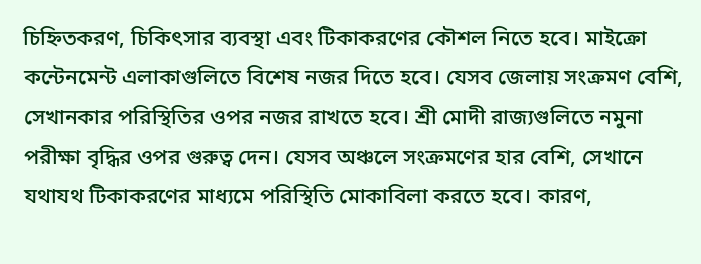চিহ্নিতকরণ, চিকিৎসার ব্যবস্থা এবং টিকাকরণের কৌশল নিতে হবে। মাইক্রো কন্টেনমেন্ট এলাকাগুলিতে বিশেষ নজর দিতে হবে। যেসব জেলায় সংক্রমণ বেশি, সেখানকার পরিস্থিতির ওপর নজর রাখতে হবে। শ্রী মোদী রাজ্যগুলিতে নমুনা পরীক্ষা বৃদ্ধির ওপর গুরুত্ব দেন। যেসব অঞ্চলে সংক্রমণের হার বেশি, সেখানে যথাযথ টিকাকরণের মাধ্যমে পরিস্থিতি মোকাবিলা করতে হবে। কারণ,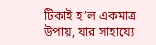টিকাই হ’ল একমাত্র উপায়, যার সাহায্যে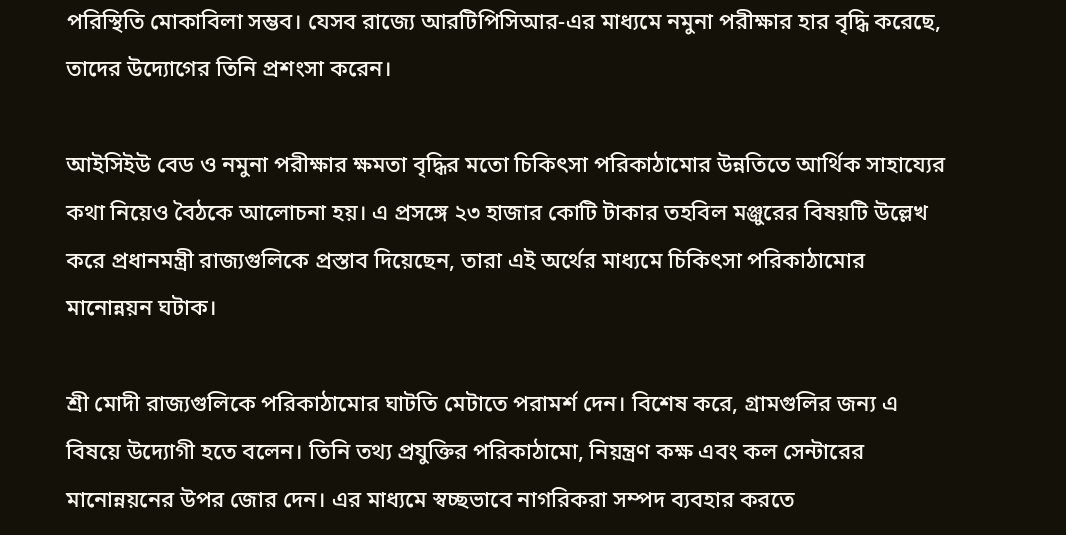পরিস্থিতি মোকাবিলা সম্ভব। যেসব রাজ্যে আরটিপিসিআর-এর মাধ্যমে নমুনা পরীক্ষার হার বৃদ্ধি করেছে, তাদের উদ্যোগের তিনি প্রশংসা করেন।

আইসিইউ বেড ও নমুনা পরীক্ষার ক্ষমতা বৃদ্ধির মতো চিকিৎসা পরিকাঠামোর উন্নতিতে আর্থিক সাহায্যের কথা নিয়েও বৈঠকে আলোচনা হয়। এ প্রসঙ্গে ২৩ হাজার কোটি টাকার তহবিল মঞ্জুরের বিষয়টি উল্লেখ করে প্রধানমন্ত্রী রাজ্যগুলিকে প্রস্তাব দিয়েছেন, তারা এই অর্থের মাধ্যমে চিকিৎসা পরিকাঠামোর মানোন্নয়ন ঘটাক।

শ্রী মোদী রাজ্যগুলিকে পরিকাঠামোর ঘাটতি মেটাতে পরামর্শ দেন। বিশেষ করে, গ্রামগুলির জন্য এ বিষয়ে উদ্যোগী হতে বলেন। তিনি তথ্য প্রযুক্তির পরিকাঠামো, নিয়ন্ত্রণ কক্ষ এবং কল সেন্টারের মানোন্নয়নের উপর জোর দেন। এর মাধ্যমে স্বচ্ছভাবে নাগরিকরা সম্পদ ব্যবহার করতে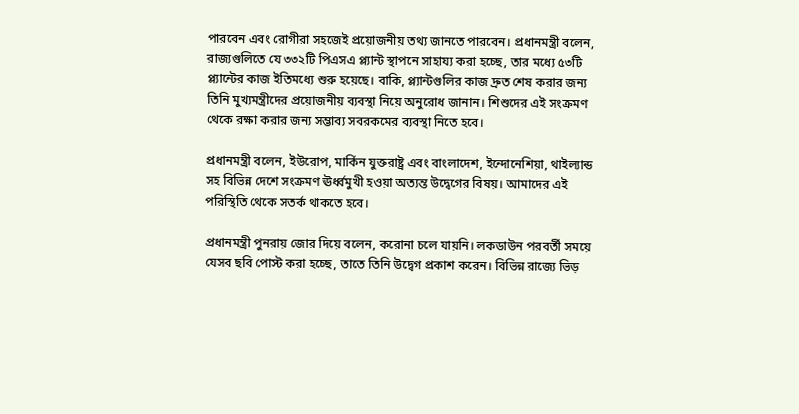পারবেন এবং রোগীরা সহজেই প্রয়োজনীয় তথ্য জানতে পারবেন। প্রধানমন্ত্রী বলেন, রাজ্যগুলিতে যে ৩৩২টি পিএসএ প্ল্যান্ট স্থাপনে সাহায্য করা হচ্ছে, তার মধ্যে ৫৩টি প্ল্যান্টের কাজ ইতিমধ্যে শুরু হয়েছে। বাকি, প্ল্যান্টগুলির কাজ দ্রুত শেষ করার জন্য তিনি মুখ্যমন্ত্রীদের প্রয়োজনীয় ব্যবস্থা নিয়ে অনুরোধ জানান। শিশুদের এই সংক্রমণ থেকে রক্ষা করার জন্য সম্ভাব্য সবরকমের ব্যবস্থা নিতে হবে।

প্রধানমন্ত্রী বলেন, ইউরোপ, মার্কিন যুক্তরাষ্ট্র এবং বাংলাদেশ, ইন্দোনেশিয়া, থাইল্যান্ড সহ বিভিন্ন দেশে সংক্রমণ ঊর্ধ্বমুখী হওয়া অত্যন্ত উদ্বেগের বিষয়। আমাদের এই পরিস্থিতি থেকে সতর্ক থাকতে হবে।

প্রধানমন্ত্রী পুনরায় জোর দিয়ে বলেন, করোনা চলে যায়নি। লকডাউন পরবর্তী সময়ে যেসব ছবি পোস্ট করা হচ্ছে, তাতে তিনি উদ্বেগ প্রকাশ করেন। বিভিন্ন রাজ্যে ভিড়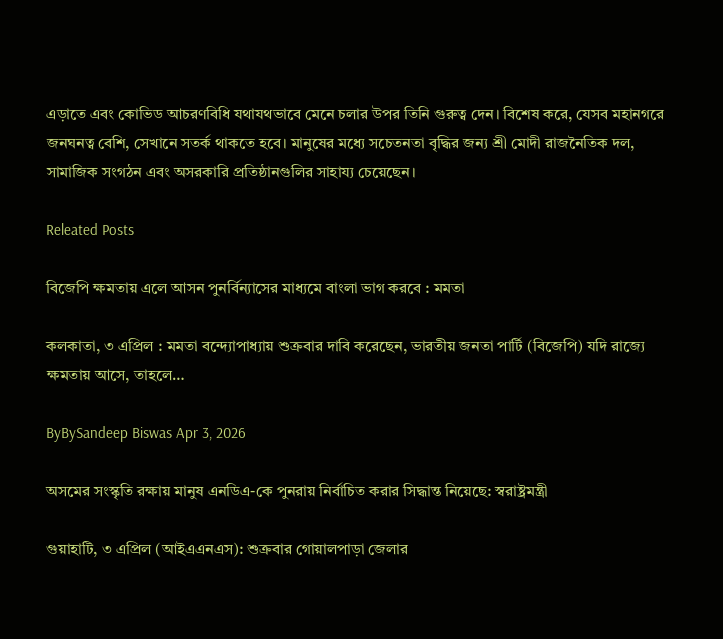এড়াতে এবং কোভিড আচরণবিধি যথাযথভাবে মেনে চলার উপর তিনি গুরুত্ব দেন। বিশেষ করে, যেসব মহানগরে জনঘনত্ব বেশি, সেখানে সতর্ক থাকতে হবে। মানুষের মধ্যে সচেতনতা বৃদ্ধির জন্য শ্রী মোদী রাজনৈতিক দল, সামাজিক সংগঠন এবং অসরকারি প্রতিষ্ঠানগুলির সাহায্য চেয়েছেন।

Releated Posts

বিজেপি ক্ষমতায় এলে আসন পুনর্বিন্যাসের মাধ্যমে বাংলা ভাগ করবে : মমতা

কলকাতা, ৩ এপ্রিল : মমতা বন্দ্যোপাধ্যায় শুক্রবার দাবি করেছেন, ভারতীয় জনতা পার্টি (বিজেপি) যদি রাজ্যে ক্ষমতায় আসে, তাহলে…

ByBySandeep Biswas Apr 3, 2026

অসমের সংস্কৃতি রক্ষায় মানুষ এনডিএ-কে পুনরায় নির্বাচিত করার সিদ্ধান্ত নিয়েছে: স্বরাষ্ট্রমন্ত্রী

গুয়াহাটি, ৩ এপ্রিল (আইএএনএস): শুক্রবার গোয়ালপাড়া জেলার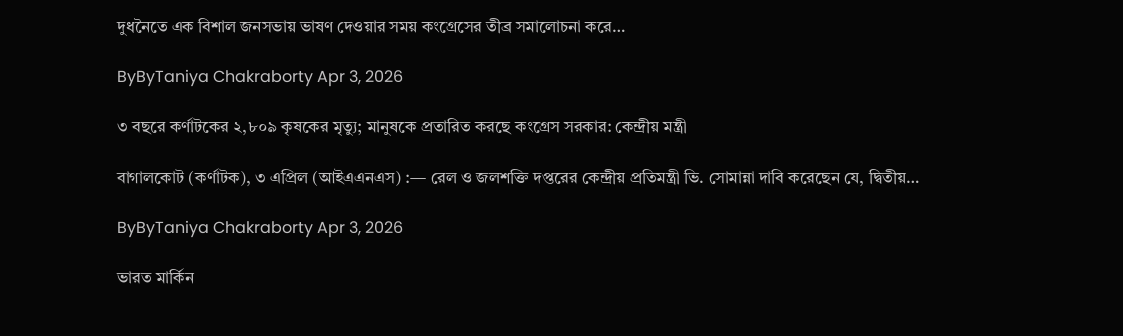দুধনৈতে এক বিশাল জনসভায় ভাষণ দেওয়ার সময় কংগ্রেসের তীব্র সমালোচনা করে…

ByByTaniya Chakraborty Apr 3, 2026

৩ বছরে কর্ণাটকের ২,৮০৯ কৃষকের মৃত্যু; মানুষকে প্রতারিত করছে কংগ্রেস সরকার: কেন্দ্রীয় মন্ত্রী

বাগালকোট (কর্ণাটক), ৩ এপ্রিল (আইএএনএস) :— রেল ও জলশক্তি দপ্তরের কেন্দ্রীয় প্রতিমন্ত্রী ভি. সোমান্না দাবি করেছেন যে, দ্বিতীয়…

ByByTaniya Chakraborty Apr 3, 2026

ভারত মার্কিন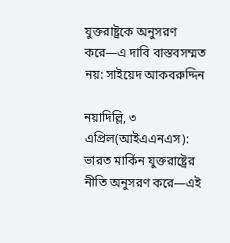যুক্তরাষ্ট্রকে অনুসরণ করে—এ দাবি বাস্তবসম্মত নয়: সাইয়েদ আকবরুদ্দিন

নয়াদিল্লি, ৩ এপ্রিল(আইএএনএস): ভারত মার্কিন যুক্তরাষ্ট্রের নীতি অনুসরণ করে—এই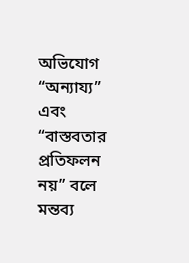অভিযোগ “অন্যায্য” এবং “বাস্তবতার প্রতিফলন নয়” বলে মন্তব্য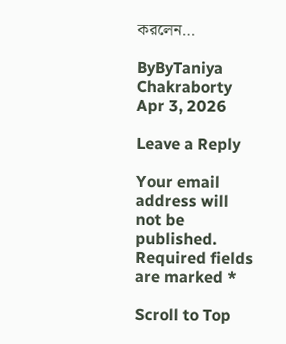করলেন…

ByByTaniya Chakraborty Apr 3, 2026

Leave a Reply

Your email address will not be published. Required fields are marked *

Scroll to Top